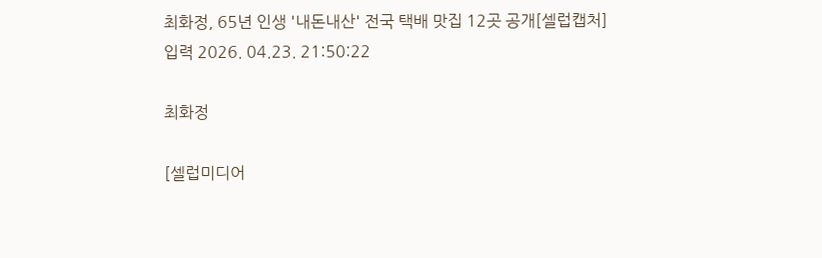최화정, 65년 인생 '내돈내산' 전국 택배 맛집 12곳 공개[셀럽캡처]
입력 2026. 04.23. 21:50:22

최화정

[셀럽미디어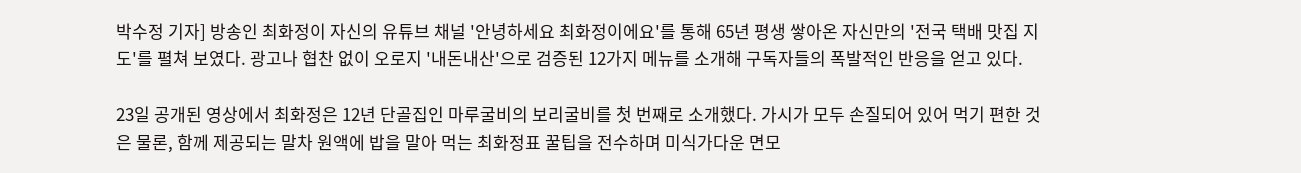박수정 기자] 방송인 최화정이 자신의 유튜브 채널 '안녕하세요 최화정이에요'를 통해 65년 평생 쌓아온 자신만의 '전국 택배 맛집 지도'를 펼쳐 보였다. 광고나 협찬 없이 오로지 '내돈내산'으로 검증된 12가지 메뉴를 소개해 구독자들의 폭발적인 반응을 얻고 있다.

23일 공개된 영상에서 최화정은 12년 단골집인 마루굴비의 보리굴비를 첫 번째로 소개했다. 가시가 모두 손질되어 있어 먹기 편한 것은 물론, 함께 제공되는 말차 원액에 밥을 말아 먹는 최화정표 꿀팁을 전수하며 미식가다운 면모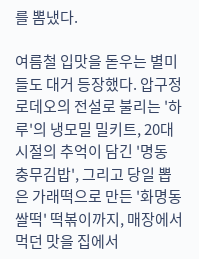를 뽐냈다.

여름철 입맛을 돋우는 별미들도 대거 등장했다. 압구정 로데오의 전설로 불리는 '하루'의 냉모밀 밀키트, 20대 시절의 추억이 담긴 '명동 충무김밥', 그리고 당일 뽑은 가래떡으로 만든 '화명동 쌀떡' 떡볶이까지, 매장에서 먹던 맛을 집에서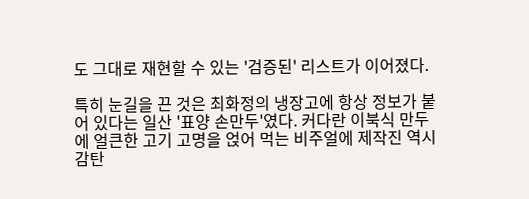도 그대로 재현할 수 있는 '검증된' 리스트가 이어졌다.

특히 눈길을 끈 것은 최화정의 냉장고에 항상 정보가 붙어 있다는 일산 '표양 손만두'였다. 커다란 이북식 만두에 얼큰한 고기 고명을 얹어 먹는 비주얼에 제작진 역시 감탄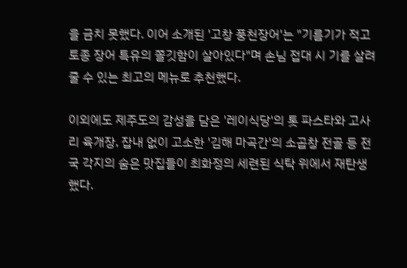을 금치 못했다. 이어 소개된 '고창 풍천장어'는 "기름기가 적고 토종 장어 특유의 쫄깃함이 살아있다"며 손님 접대 시 기를 살려줄 수 있는 최고의 메뉴로 추천했다.

이외에도 제주도의 감성을 담은 '레이식당'의 톳 파스타와 고사리 육개장, 잡내 없이 고소한 '김해 마곡간'의 소곱창 전골 등 전국 각지의 숨은 맛집들이 최화정의 세련된 식탁 위에서 재탄생했다.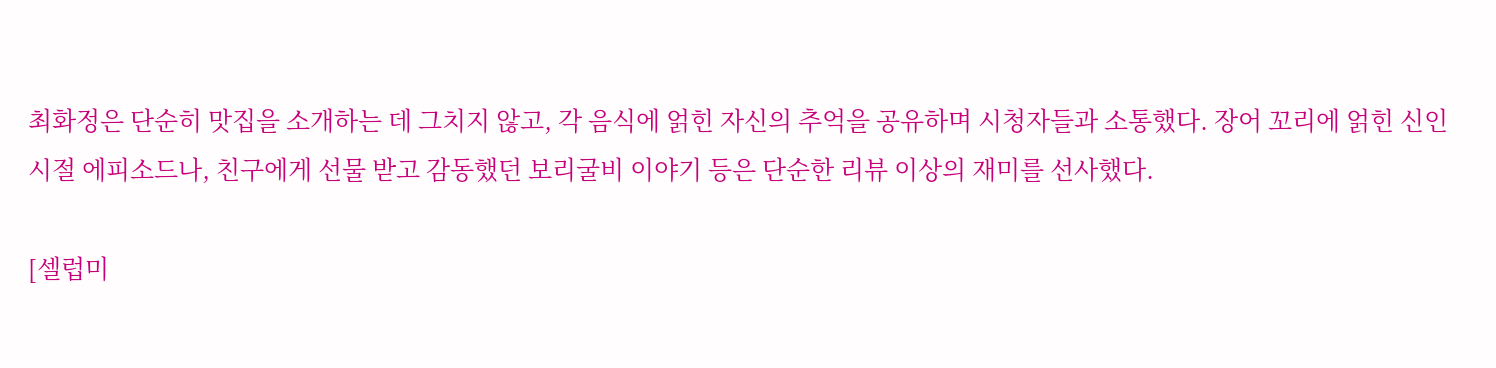최화정은 단순히 맛집을 소개하는 데 그치지 않고, 각 음식에 얽힌 자신의 추억을 공유하며 시청자들과 소통했다. 장어 꼬리에 얽힌 신인 시절 에피소드나, 친구에게 선물 받고 감동했던 보리굴비 이야기 등은 단순한 리뷰 이상의 재미를 선사했다.

[셀럽미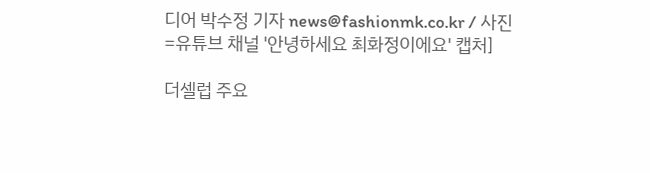디어 박수정 기자 news@fashionmk.co.kr / 사진=유튜브 채널 '안녕하세요 최화정이에요' 캡처]

더셀럽 주요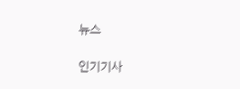뉴스

인기기사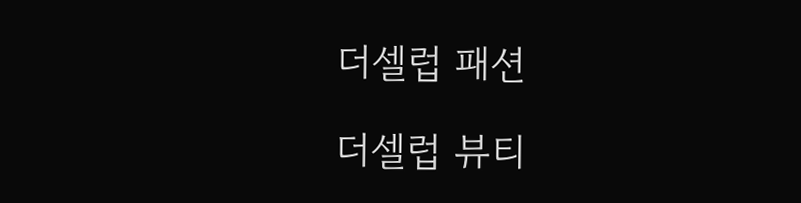더셀럽 패션

더셀럽 뷰티